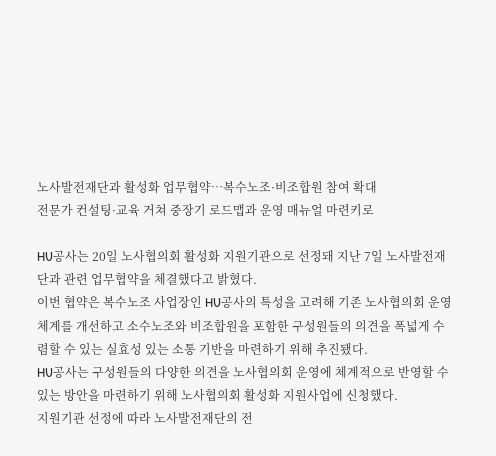노사발전재단과 활성화 업무협약…복수노조·비조합원 참여 확대
전문가 컨설팅·교육 거쳐 중장기 로드맵과 운영 매뉴얼 마련키로

HU공사는 20일 노사협의회 활성화 지원기관으로 선정돼 지난 7일 노사발전재단과 관련 업무협약을 체결했다고 밝혔다.
이번 협약은 복수노조 사업장인 HU공사의 특성을 고려해 기존 노사협의회 운영체계를 개선하고 소수노조와 비조합원을 포함한 구성원들의 의견을 폭넓게 수렴할 수 있는 실효성 있는 소통 기반을 마련하기 위해 추진됐다.
HU공사는 구성원들의 다양한 의견을 노사협의회 운영에 체계적으로 반영할 수 있는 방안을 마련하기 위해 노사협의회 활성화 지원사업에 신청했다.
지원기관 선정에 따라 노사발전재단의 전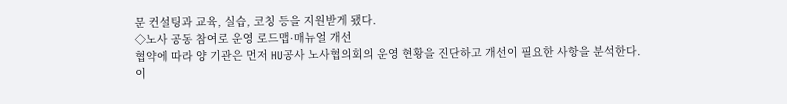문 컨설팅과 교육, 실습, 코칭 등을 지원받게 됐다.
◇노사 공동 참여로 운영 로드맵·매뉴얼 개선
협약에 따라 양 기관은 먼저 HU공사 노사협의회의 운영 현황을 진단하고 개선이 필요한 사항을 분석한다.
이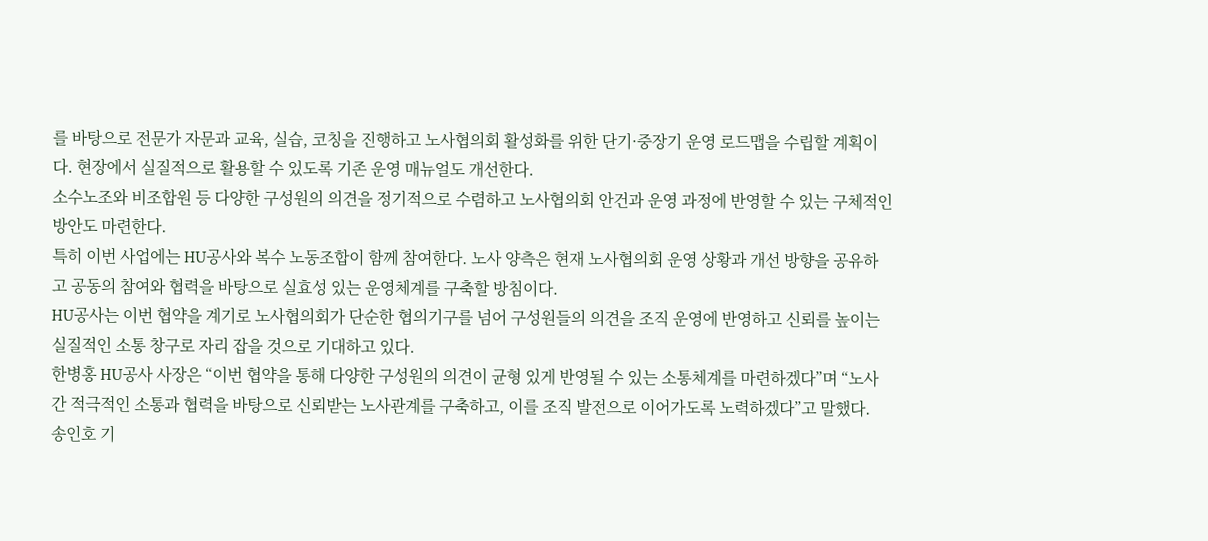를 바탕으로 전문가 자문과 교육, 실습, 코칭을 진행하고 노사협의회 활성화를 위한 단기·중장기 운영 로드맵을 수립할 계획이다. 현장에서 실질적으로 활용할 수 있도록 기존 운영 매뉴얼도 개선한다.
소수노조와 비조합원 등 다양한 구성원의 의견을 정기적으로 수렴하고 노사협의회 안건과 운영 과정에 반영할 수 있는 구체적인 방안도 마련한다.
특히 이번 사업에는 HU공사와 복수 노동조합이 함께 참여한다. 노사 양측은 현재 노사협의회 운영 상황과 개선 방향을 공유하고 공동의 참여와 협력을 바탕으로 실효성 있는 운영체계를 구축할 방침이다.
HU공사는 이번 협약을 계기로 노사협의회가 단순한 협의기구를 넘어 구성원들의 의견을 조직 운영에 반영하고 신뢰를 높이는 실질적인 소통 창구로 자리 잡을 것으로 기대하고 있다.
한병홍 HU공사 사장은 “이번 협약을 통해 다양한 구성원의 의견이 균형 있게 반영될 수 있는 소통체계를 마련하겠다”며 “노사 간 적극적인 소통과 협력을 바탕으로 신뢰받는 노사관계를 구축하고, 이를 조직 발전으로 이어가도록 노력하겠다”고 말했다.
송인호 기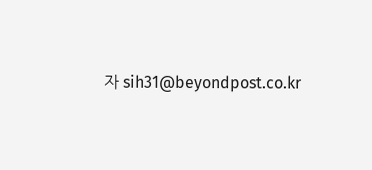자 sih31@beyondpost.co.kr